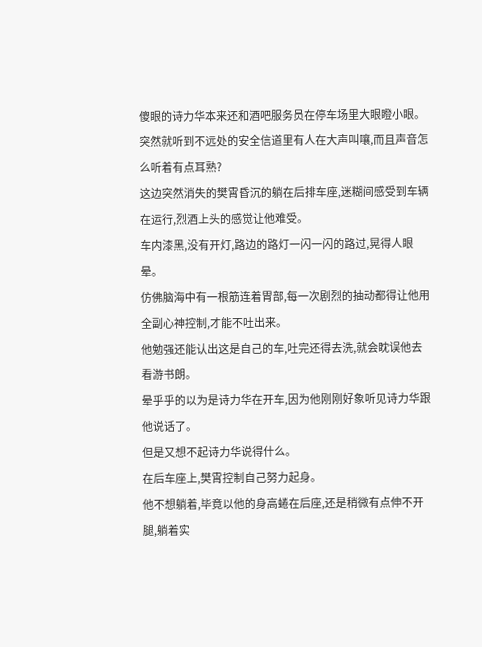傻眼的诗力华本来还和酒吧服务员在停车场里大眼瞪小眼。
突然就听到不远处的安全信道里有人在大声叫嚷,而且声音怎么听着有点耳熟?
这边突然消失的樊霄昏沉的躺在后排车座,迷糊间感受到车辆在运行,烈酒上头的感觉让他难受。
车内漆黑,没有开灯,路边的路灯一闪一闪的路过,晃得人眼晕。
仿佛脑海中有一根筋连着胃部,每一次剧烈的抽动都得让他用全副心神控制,才能不吐出来。
他勉强还能认出这是自己的车,吐完还得去洗,就会眈误他去看游书朗。
晕乎乎的以为是诗力华在开车,因为他刚刚好象听见诗力华跟他说话了。
但是又想不起诗力华说得什么。
在后车座上,樊霄控制自己努力起身。
他不想躺着,毕竟以他的身高蜷在后座,还是稍微有点伸不开腿,躺着实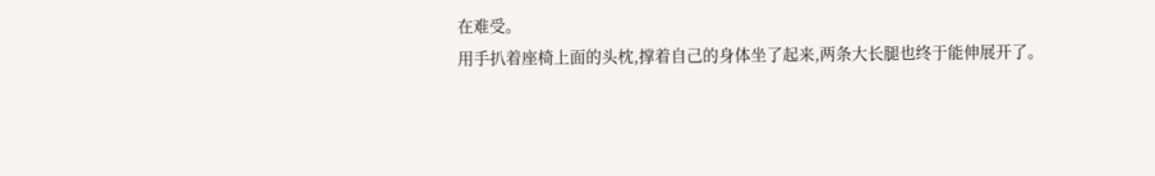在难受。
用手扒着座椅上面的头枕,撑着自己的身体坐了起来,两条大长腿也终于能伸展开了。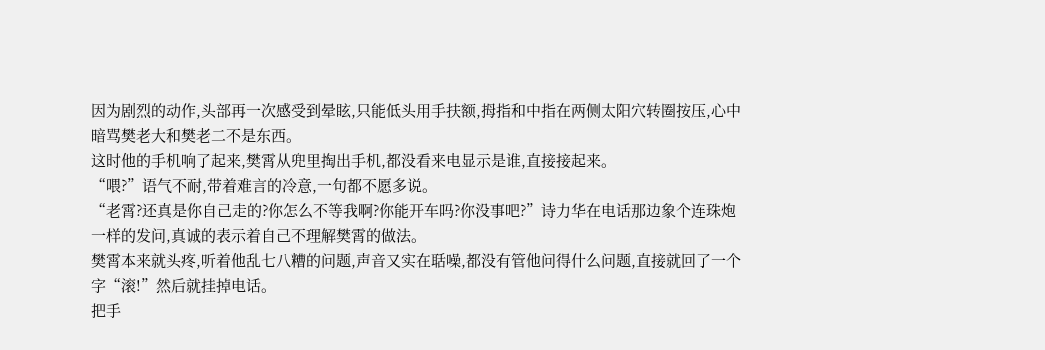因为剧烈的动作,头部再一次感受到晕眩,只能低头用手扶额,拇指和中指在两侧太阳穴转圈按压,心中暗骂樊老大和樊老二不是东西。
这时他的手机响了起来,樊霄从兜里掏出手机,都没看来电显示是谁,直接接起来。
“喂?”语气不耐,带着难言的冷意,一句都不愿多说。
“老霄?还真是你自己走的?你怎么不等我啊?你能开车吗?你没事吧?”诗力华在电话那边象个连珠炮一样的发问,真诚的表示着自己不理解樊霄的做法。
樊霄本来就头疼,听着他乱七八糟的问题,声音又实在聒噪,都没有管他问得什么问题,直接就回了一个字“滚!”然后就挂掉电话。
把手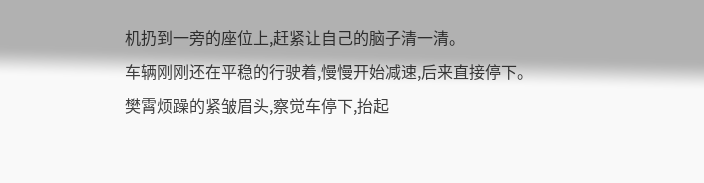机扔到一旁的座位上,赶紧让自己的脑子清一清。
车辆刚刚还在平稳的行驶着,慢慢开始减速,后来直接停下。
樊霄烦躁的紧皱眉头,察觉车停下,抬起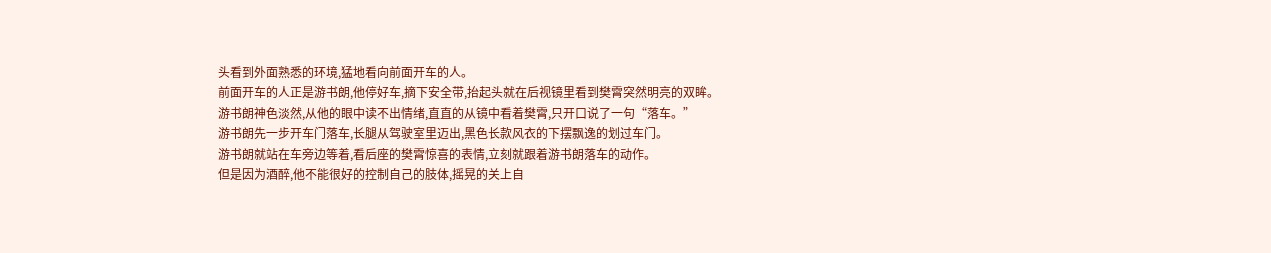头看到外面熟悉的环境,猛地看向前面开车的人。
前面开车的人正是游书朗,他停好车,摘下安全带,抬起头就在后视镜里看到樊霄突然明亮的双眸。
游书朗神色淡然,从他的眼中读不出情绪,直直的从镜中看着樊霄,只开口说了一句“落车。”
游书朗先一步开车门落车,长腿从驾驶室里迈出,黑色长款风衣的下摆飘逸的划过车门。
游书朗就站在车旁边等着,看后座的樊霄惊喜的表情,立刻就跟着游书朗落车的动作。
但是因为酒醉,他不能很好的控制自己的肢体,摇晃的关上自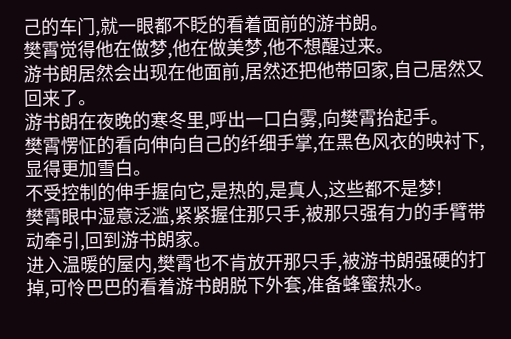己的车门,就一眼都不眨的看着面前的游书朗。
樊霄觉得他在做梦,他在做美梦,他不想醒过来。
游书朗居然会出现在他面前,居然还把他带回家,自己居然又回来了。
游书朗在夜晚的寒冬里,呼出一口白雾,向樊霄抬起手。
樊霄愣怔的看向伸向自己的纤细手掌,在黑色风衣的映衬下,显得更加雪白。
不受控制的伸手握向它,是热的,是真人,这些都不是梦!
樊霄眼中湿意泛滥,紧紧握住那只手,被那只强有力的手臂带动牵引,回到游书朗家。
进入温暖的屋内,樊霄也不肯放开那只手,被游书朗强硬的打掉,可怜巴巴的看着游书朗脱下外套,准备蜂蜜热水。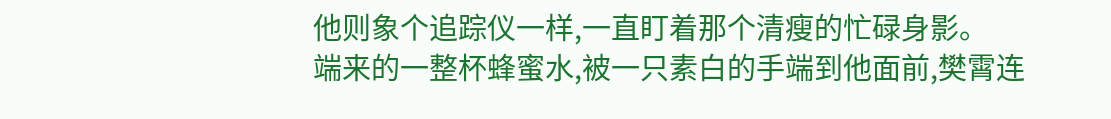他则象个追踪仪一样,一直盯着那个清瘦的忙碌身影。
端来的一整杯蜂蜜水,被一只素白的手端到他面前,樊霄连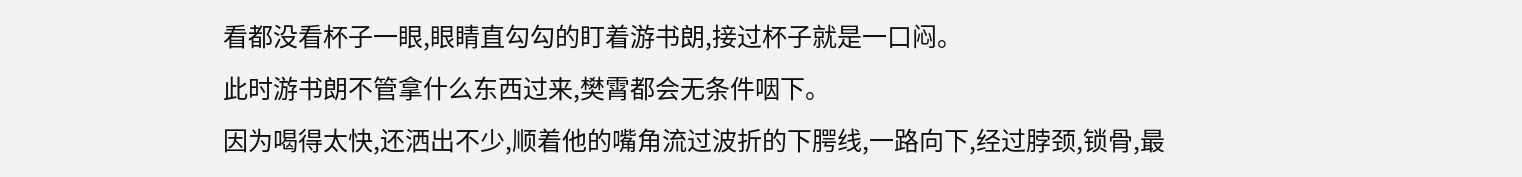看都没看杯子一眼,眼睛直勾勾的盯着游书朗,接过杯子就是一口闷。
此时游书朗不管拿什么东西过来,樊霄都会无条件咽下。
因为喝得太快,还洒出不少,顺着他的嘴角流过波折的下腭线,一路向下,经过脖颈,锁骨,最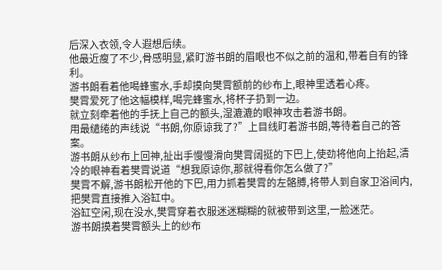后深入衣领,令人遐想后续。
他最近瘦了不少,骨感明显,紧盯游书朗的眉眼也不似之前的温和,带着自有的锋利。
游书朗看着他喝蜂蜜水,手却摸向樊霄额前的纱布上,眼神里透着心疼。
樊霄爱死了他这幅模样,喝完蜂蜜水,将杯子扔到一边。
就立刻牵着他的手抚上自己的额头,湿漉漉的眼神攻击着游书朗。
用最缱绻的声线说“书朗,你原谅我了?”上目线盯着游书朗,等待着自己的答案。
游书朗从纱布上回神,扯出手慢慢滑向樊霄阔挺的下巴上,使劲将他向上抬起,清冷的眼神看着樊霄说道“想我原谅你,那就得看你怎么做了?”
樊霄不解,游书朗松开他的下巴,用力抓着樊霄的左骼膊,将带人到自家卫浴间内,把樊霄直接推入浴缸中。
浴缸空闲,现在没水,樊霄穿着衣服迷迷糊糊的就被带到这里,一脸迷茫。
游书朗摸着樊霄额头上的纱布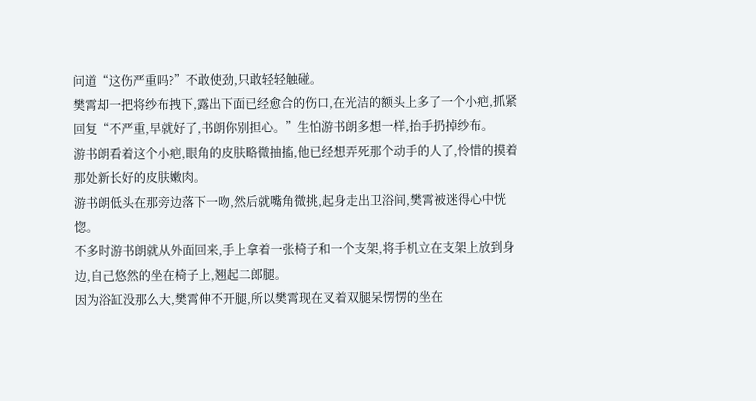问道“这伤严重吗?”不敢使劲,只敢轻轻触碰。
樊霄却一把将纱布拽下,露出下面已经愈合的伤口,在光洁的额头上多了一个小疤,抓紧回复“不严重,早就好了,书朗你别担心。”生怕游书朗多想一样,抬手扔掉纱布。
游书朗看着这个小疤,眼角的皮肤略微抽搐,他已经想弄死那个动手的人了,怜惜的摸着那处新长好的皮肤嫩肉。
游书朗低头在那旁边落下一吻,然后就嘴角微挑,起身走出卫浴间,樊霄被迷得心中恍惚。
不多时游书朗就从外面回来,手上拿着一张椅子和一个支架,将手机立在支架上放到身边,自己悠然的坐在椅子上,翘起二郎腿。
因为浴缸没那么大,樊霄伸不开腿,所以樊霄现在叉着双腿呆愣愣的坐在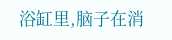浴缸里,脑子在消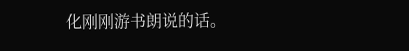化刚刚游书朗说的话。